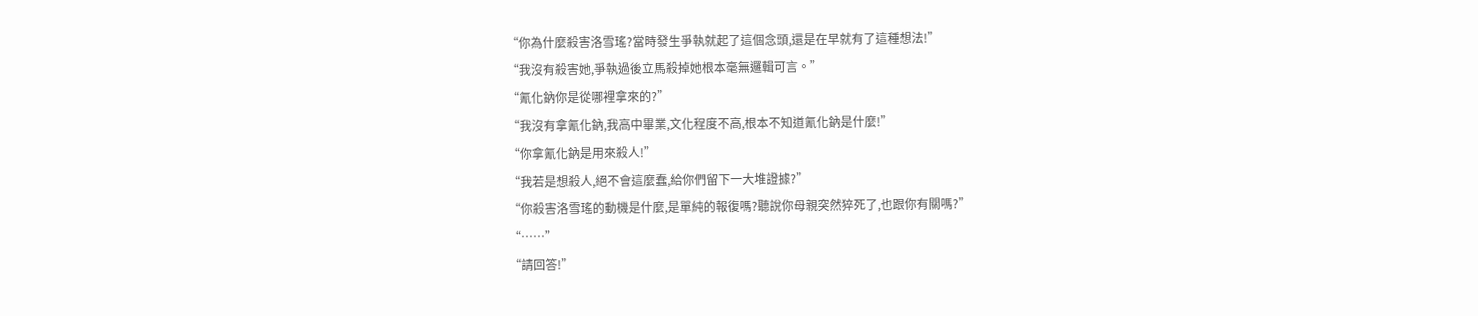“你為什麼殺害洛雪瑤?當時發生爭執就起了這個念頭,還是在早就有了這種想法!”
“我沒有殺害她,爭執過後立馬殺掉她根本毫無邏輯可言。”
“氰化鈉你是從哪裡拿來的?”
“我沒有拿氰化鈉,我高中畢業,文化程度不高,根本不知道氰化鈉是什麼!”
“你拿氰化鈉是用來殺人!”
“我若是想殺人,絕不會這麼蠢,給你們留下一大堆證據?”
“你殺害洛雪瑤的動機是什麼,是單純的報復嗎?聽說你母親突然猝死了,也跟你有關嗎?”
“……”
“請回答!”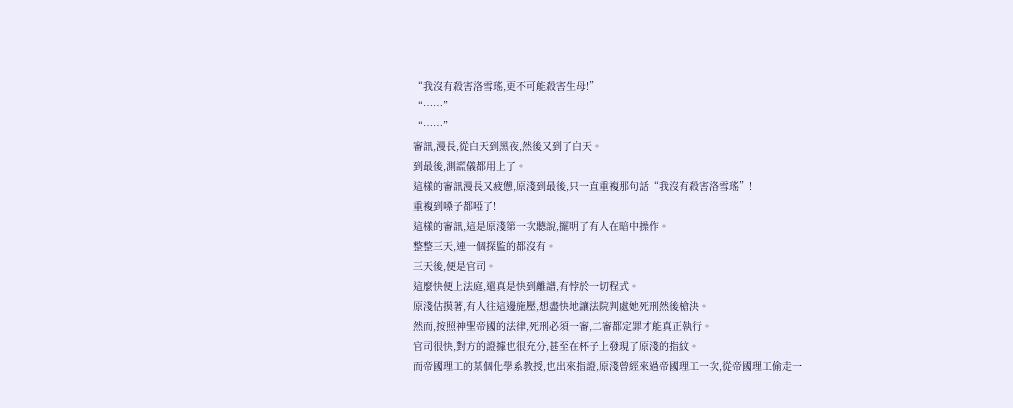“我沒有殺害洛雪瑤,更不可能殺害生母!”
“……”
“……”
審訊,漫長,從白天到黑夜,然後又到了白天。
到最後,測謊儀都用上了。
這樣的審訊漫長又疲憊,原淺到最後,只一直重複那句話“我沒有殺害洛雪瑤”!
重複到嗓子都啞了!
這樣的審訊,這是原淺第一次聽說,擺明了有人在暗中操作。
整整三天,連一個探監的都沒有。
三天後,便是官司。
這麼快便上法庭,還真是快到離譜,有悖於一切程式。
原淺估摸著,有人往這邊施壓,想盡快地讓法院判處她死刑然後槍決。
然而,按照神聖帝國的法律,死刑必須一審,二審都定罪才能真正執行。
官司很快,對方的證據也很充分,甚至在杯子上發現了原淺的指紋。
而帝國理工的某個化學系教授,也出來指證,原淺曾經來過帝國理工一次,從帝國理工偷走一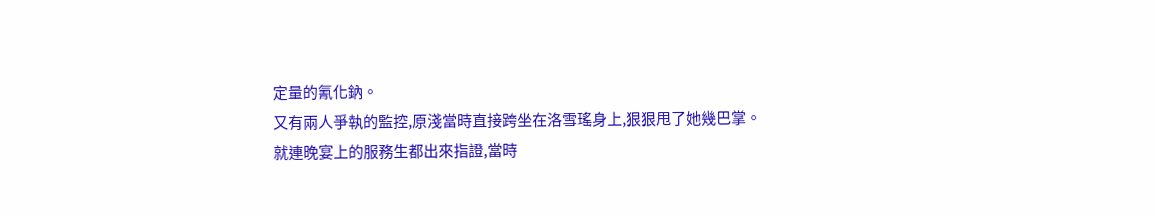定量的氰化鈉。
又有兩人爭執的監控,原淺當時直接跨坐在洛雪瑤身上,狠狠甩了她幾巴掌。
就連晚宴上的服務生都出來指證,當時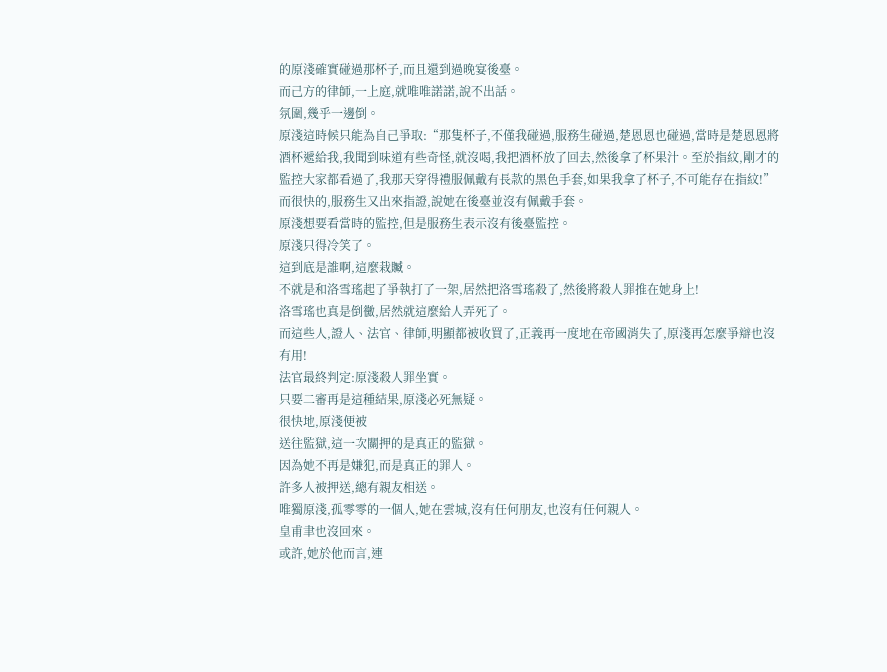的原淺確實碰過那杯子,而且還到過晚宴後臺。
而己方的律師,一上庭,就唯唯諾諾,說不出話。
氛圍,幾乎一邊倒。
原淺這時候只能為自己爭取:“那隻杯子,不僅我碰過,服務生碰過,楚恩恩也碰過,當時是楚恩恩將酒杯遞給我,我聞到味道有些奇怪,就沒喝,我把酒杯放了回去,然後拿了杯果汁。至於指紋,剛才的監控大家都看過了,我那天穿得禮服佩戴有長款的黑色手套,如果我拿了杯子,不可能存在指紋!”
而很快的,服務生又出來指證,說她在後臺並沒有佩戴手套。
原淺想要看當時的監控,但是服務生表示沒有後臺監控。
原淺只得冷笑了。
這到底是誰啊,這麼栽贓。
不就是和洛雪瑤起了爭執打了一架,居然把洛雪瑤殺了,然後將殺人罪推在她身上!
洛雪瑤也真是倒黴,居然就這麼給人弄死了。
而這些人,證人、法官、律師,明顯都被收買了,正義再一度地在帝國消失了,原淺再怎麼爭辯也沒有用!
法官最終判定:原淺殺人罪坐實。
只要二審再是這種結果,原淺必死無疑。
很快地,原淺便被
送往監獄,這一次關押的是真正的監獄。
因為她不再是嫌犯,而是真正的罪人。
許多人被押送,總有親友相送。
唯獨原淺,孤零零的一個人,她在雲城,沒有任何朋友,也沒有任何親人。
皇甫聿也沒回來。
或許,她於他而言,連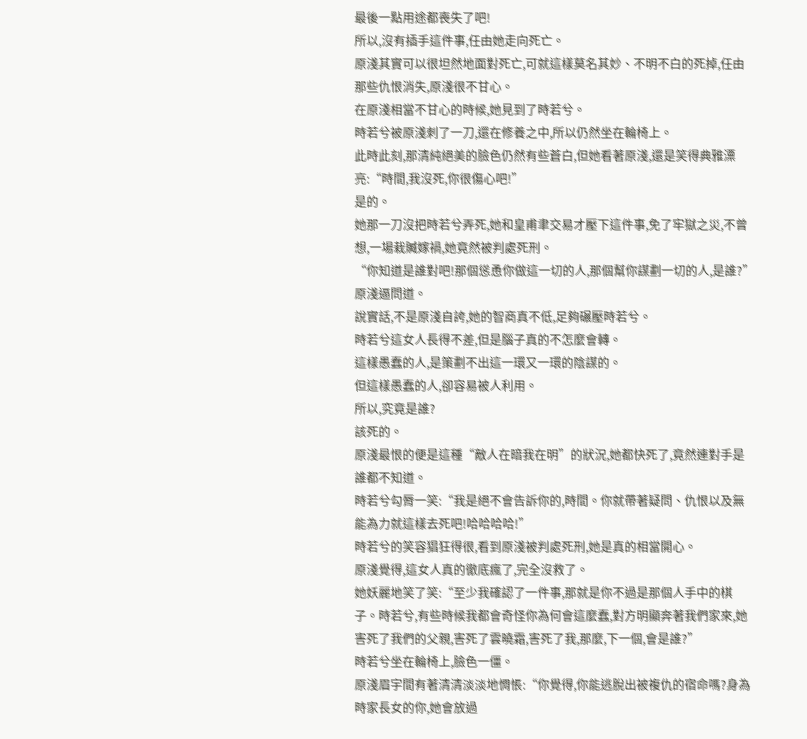最後一點用途都喪失了吧!
所以,沒有插手這件事,任由她走向死亡。
原淺其實可以很坦然地面對死亡,可就這樣莫名其妙、不明不白的死掉,任由那些仇恨消失,原淺很不甘心。
在原淺相當不甘心的時候,她見到了時若兮。
時若兮被原淺刺了一刀,還在修養之中,所以仍然坐在輪椅上。
此時此刻,那清純絕美的臉色仍然有些蒼白,但她看著原淺,還是笑得典雅漂亮:“時間,我沒死,你很傷心吧!”
是的。
她那一刀沒把時若兮弄死,她和皇甫聿交易才壓下這件事,免了牢獄之災,不曾想,一場栽贓嫁禍,她竟然被判處死刑。
“你知道是誰對吧!那個慫恿你做這一切的人,那個幫你謀劃一切的人,是誰?”原淺逼問道。
說實話,不是原淺自誇,她的智商真不低,足夠碾壓時若兮。
時若兮這女人長得不差,但是腦子真的不怎麼會轉。
這樣愚蠢的人,是策劃不出這一環又一環的陰謀的。
但這樣愚蠢的人,卻容易被人利用。
所以,究竟是誰?
該死的。
原淺最恨的便是這種“敵人在暗我在明”的狀況,她都快死了,竟然連對手是誰都不知道。
時若兮勾脣一笑:“我是絕不會告訴你的,時間。你就帶著疑問、仇恨以及無能為力就這樣去死吧!哈哈哈哈!”
時若兮的笑容猖狂得很,看到原淺被判處死刑,她是真的相當開心。
原淺覺得,這女人真的徹底瘋了,完全沒救了。
她妖麗地笑了笑:“至少我確認了一件事,那就是你不過是那個人手中的棋子。時若兮,有些時候我都會奇怪你為何會這麼蠢,對方明顯奔著我們家來,她害死了我們的父親,害死了雲曉霜,害死了我,那麼,下一個,會是誰?”
時若兮坐在輪椅上,臉色一僵。
原淺眉宇間有著清清淡淡地惆悵:“你覺得,你能逃脫出被複仇的宿命嗎?身為時家長女的你,她會放過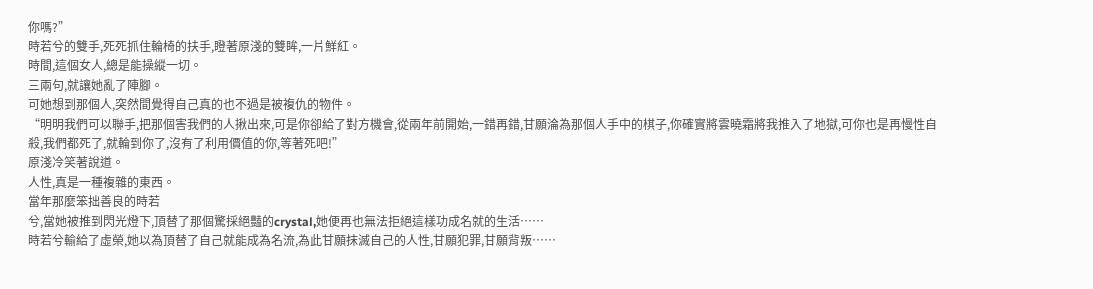你嗎?”
時若兮的雙手,死死抓住輪椅的扶手,瞪著原淺的雙眸,一片鮮紅。
時間,這個女人,總是能操縱一切。
三兩句,就讓她亂了陣腳。
可她想到那個人,突然間覺得自己真的也不過是被複仇的物件。
“明明我們可以聯手,把那個害我們的人揪出來,可是你卻給了對方機會,從兩年前開始,一錯再錯,甘願淪為那個人手中的棋子,你確實將雲曉霜將我推入了地獄,可你也是再慢性自殺,我們都死了,就輪到你了,沒有了利用價值的你,等著死吧!”
原淺冷笑著說道。
人性,真是一種複雜的東西。
當年那麼笨拙善良的時若
兮,當她被推到閃光燈下,頂替了那個驚採絕豔的crystal,她便再也無法拒絕這樣功成名就的生活……
時若兮輸給了虛榮,她以為頂替了自己就能成為名流,為此甘願抹滅自己的人性,甘願犯罪,甘願背叛……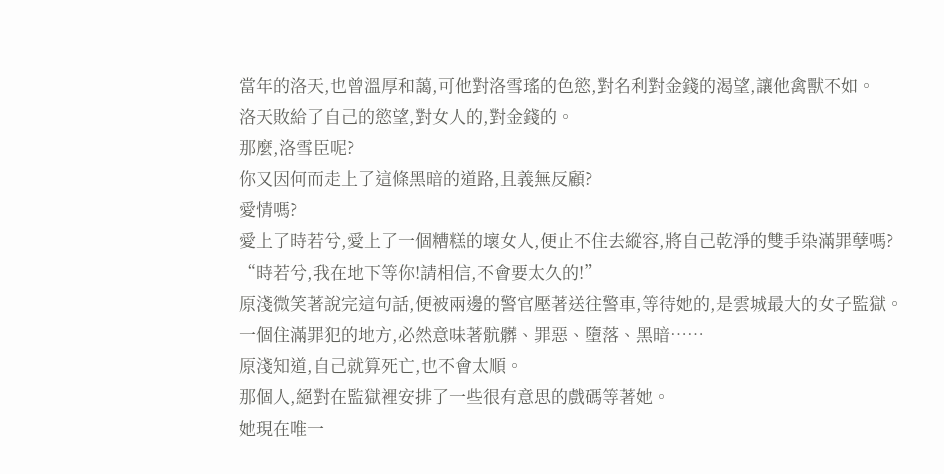當年的洛天,也曾溫厚和藹,可他對洛雪瑤的色慾,對名利對金錢的渴望,讓他禽獸不如。
洛天敗給了自己的慾望,對女人的,對金錢的。
那麼,洛雪臣呢?
你又因何而走上了這條黑暗的道路,且義無反顧?
愛情嗎?
愛上了時若兮,愛上了一個糟糕的壞女人,便止不住去縱容,將自己乾淨的雙手染滿罪孽嗎?
“時若兮,我在地下等你!請相信,不會要太久的!”
原淺微笑著說完這句話,便被兩邊的警官壓著送往警車,等待她的,是雲城最大的女子監獄。
一個住滿罪犯的地方,必然意味著骯髒、罪惡、墮落、黑暗……
原淺知道,自己就算死亡,也不會太順。
那個人,絕對在監獄裡安排了一些很有意思的戲碼等著她。
她現在唯一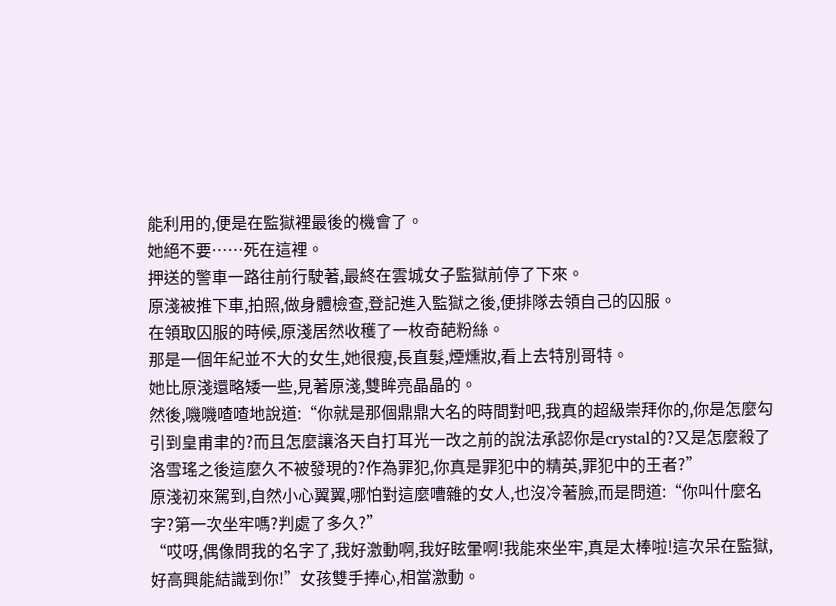能利用的,便是在監獄裡最後的機會了。
她絕不要……死在這裡。
押送的警車一路往前行駛著,最終在雲城女子監獄前停了下來。
原淺被推下車,拍照,做身體檢查,登記進入監獄之後,便排隊去領自己的囚服。
在領取囚服的時候,原淺居然收穫了一枚奇葩粉絲。
那是一個年紀並不大的女生,她很瘦,長直髮,煙燻妝,看上去特別哥特。
她比原淺還略矮一些,見著原淺,雙眸亮晶晶的。
然後,嘰嘰喳喳地說道:“你就是那個鼎鼎大名的時間對吧,我真的超級崇拜你的,你是怎麼勾引到皇甫聿的?而且怎麼讓洛天自打耳光一改之前的說法承認你是crystal的?又是怎麼殺了洛雪瑤之後這麼久不被發現的?作為罪犯,你真是罪犯中的精英,罪犯中的王者?”
原淺初來駕到,自然小心翼翼,哪怕對這麼嘈雜的女人,也沒冷著臉,而是問道:“你叫什麼名字?第一次坐牢嗎?判處了多久?”
“哎呀,偶像問我的名字了,我好激動啊,我好眩暈啊!我能來坐牢,真是太棒啦!這次呆在監獄,好高興能結識到你!”女孩雙手捧心,相當激動。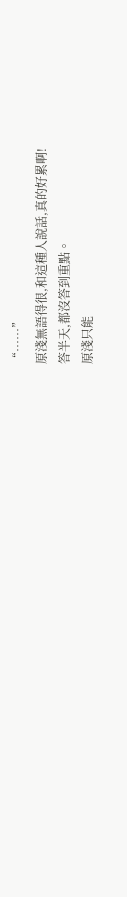“……”
原淺無語得很,和這種人說話,真的好累啊!
答半天,都沒答到重點。
原淺只能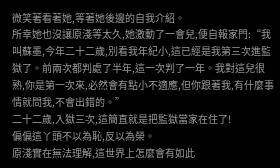微笑著看著她,等著她後邊的自我介紹。
所幸她也沒讓原淺等太久,她激動了一會兒,便自報家門:“我叫蘇墨,今年二十二歲,別看我年紀小,這已經是我第三次進監獄了。前兩次都判處了半年,這一次判了一年。我對這兒很熟,你是第一次來,必然會有點小不適應,但你跟著我,有什麼事情就問我,不會出錯的。”
二十二歲,入獄三次,這簡直就是把監獄當家在住了!
偏偏這丫頭不以為恥,反以為榮。
原淺實在無法理解,這世界上怎麼會有如此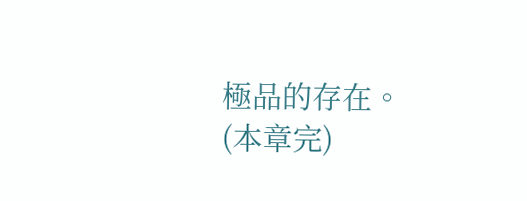極品的存在。
(本章完)